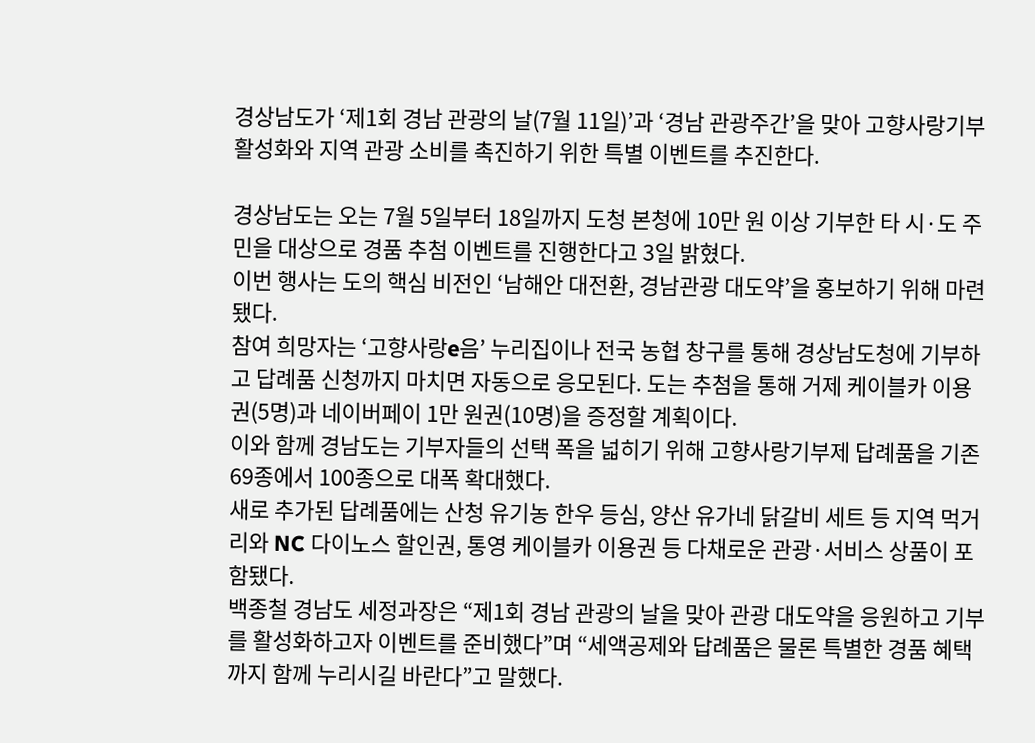경상남도가 ‘제1회 경남 관광의 날(7월 11일)’과 ‘경남 관광주간’을 맞아 고향사랑기부 활성화와 지역 관광 소비를 촉진하기 위한 특별 이벤트를 추진한다.

경상남도는 오는 7월 5일부터 18일까지 도청 본청에 10만 원 이상 기부한 타 시·도 주민을 대상으로 경품 추첨 이벤트를 진행한다고 3일 밝혔다.
이번 행사는 도의 핵심 비전인 ‘남해안 대전환, 경남관광 대도약’을 홍보하기 위해 마련됐다.
참여 희망자는 ‘고향사랑e음’ 누리집이나 전국 농협 창구를 통해 경상남도청에 기부하고 답례품 신청까지 마치면 자동으로 응모된다. 도는 추첨을 통해 거제 케이블카 이용권(5명)과 네이버페이 1만 원권(10명)을 증정할 계획이다.
이와 함께 경남도는 기부자들의 선택 폭을 넓히기 위해 고향사랑기부제 답례품을 기존 69종에서 100종으로 대폭 확대했다.
새로 추가된 답례품에는 산청 유기농 한우 등심, 양산 유가네 닭갈비 세트 등 지역 먹거리와 NC 다이노스 할인권, 통영 케이블카 이용권 등 다채로운 관광·서비스 상품이 포함됐다.
백종철 경남도 세정과장은 “제1회 경남 관광의 날을 맞아 관광 대도약을 응원하고 기부를 활성화하고자 이벤트를 준비했다”며 “세액공제와 답례품은 물론 특별한 경품 혜택까지 함께 누리시길 바란다”고 말했다.